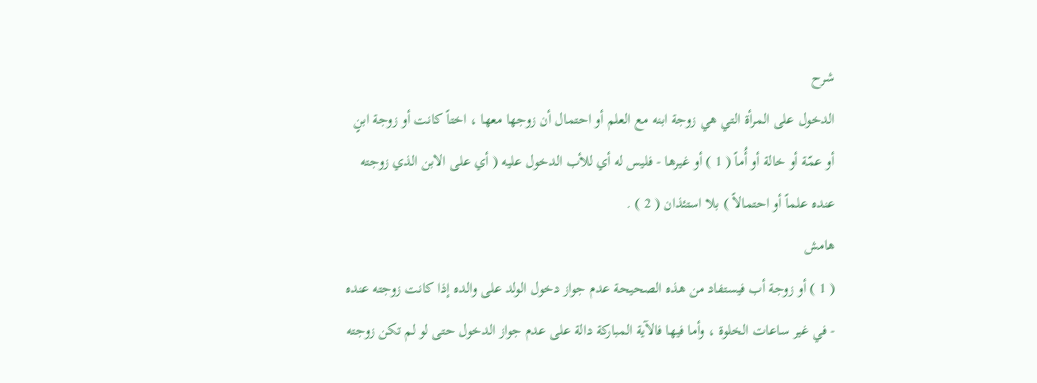شرح
الدخول على المرأة التي هي زوجة ابنه مع العلم أو احتمال أن زوجها معها ، اختاً كانت أو زوجة ابنٍ أو عمّة أو خالة أو أُماً ( 1 ) أو غيرها - فليس له أي للأب الدخول عليه ( أي على الابن الذي زوجته عنده علماً أو احتمالاً ) بلا استئذان ( 2 ) .
هامش
( 1 ) أو زوجة أب فيستفاد من هذه الصحيحة عدم جواز دخول الولد على والده إذا كانت زوجته عنده - في غير ساعات الخلوة ، وأما فيها فالآية المباركة دالة على عدم جواز الدخول حتى لو لم تكن زوجته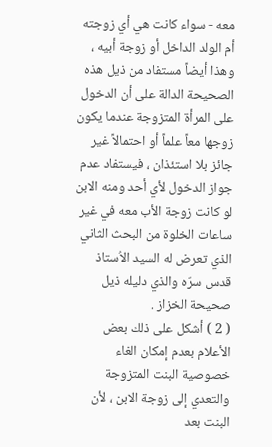معه - سواء كانت هي أي زوجته أم الولد الداخل أو زوجة أبيه ، وهذا أيضاً مستفاد من ذيل هذه الصحيحة الدالة على أن الدخول على المرأة المتزوجة عندما يكون زوجها معاً علماً أو احتمالاً غير جائز بلا استئذان ، فيستفاد عدم جواز الدخول لأي أحد ومنه الابن لو كانت زوجة الأب معه في غير ساعات الخلوة من البحث الثاني الذي تعرض له السيد الاُستاذ قدس سرّه والذي دليله ذيل صحيحة الخزاز .
( 2 ) أشكل على ذلك بعض الأعلام بعدم إمكان الغاء خصوصية البنت المتزوجة والتعدي إلى زوجة الابن ، لأن البنت بعد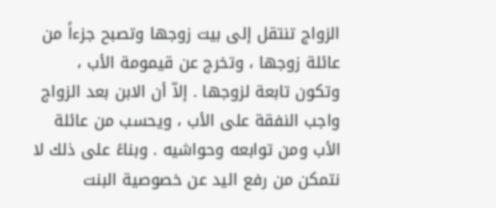الزواج تنتقل إلى بيت زوجها وتصبح جزءاً من عائلة زوجها ، وتخرج عن قيمومة الأب ، وتكون تابعة لزوجها . إلاّ أن الابن بعد الزواج واجب النفقة على الأب ، ويحسب من عائلة الأب ومن توابعه وحواشيه . وبناءً على ذلك لا نتمكن من رفع اليد عن خصوصية البنت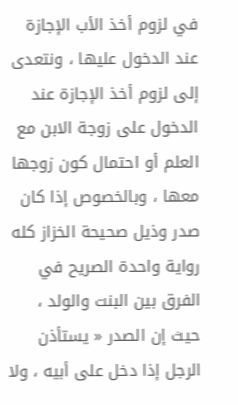في لزوم أخذ الأب الإجازة عند الدخول عليها ، ونتعدى إلى لزوم أخذ الإجازة عند الدخول على زوجة الابن مع العلم أو احتمال كون زوجها معها ، وبالخصوص إذا كان صدر وذيل صحيحة الخزاز كله رواية واحدة الصريح في الفرق بين البنت والولد ، حيث إن الصدر « يستأذن الرجل إذا دخل على أبيه ، ولا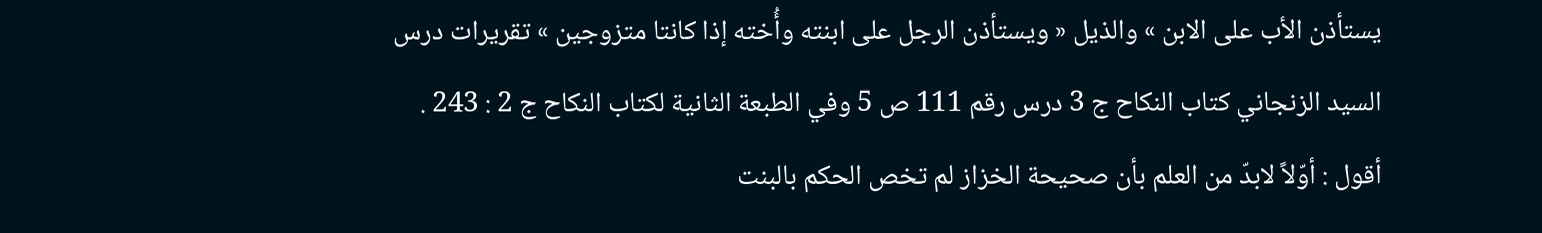يستأذن الأب على الابن » والذيل « ويستأذن الرجل على ابنته وأُخته إذا كانتا متزوجين » تقريرات درس السيد الزنجاني كتاب النكاح ج 3 درس رقم 111 ص 5 وفي الطبعة الثانية لكتاب النكاح ج 2 : 243 .
أقول : أوّلاً لابدّ من العلم بأن صحيحة الخزاز لم تخص الحكم بالبنت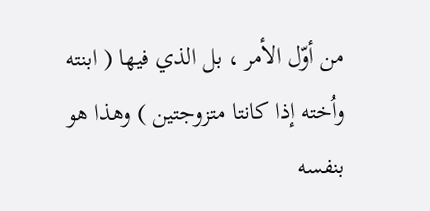من أوّل الأمر ، بل الذي فيها ( ابنته واُخته إذا كانتا متزوجتين ) وهذا هو بنفسه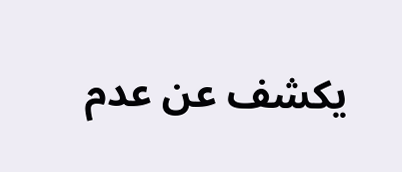يكشف عن عدم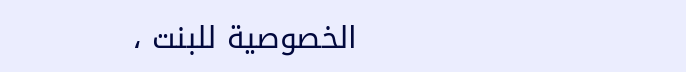الخصوصية للبنت ،